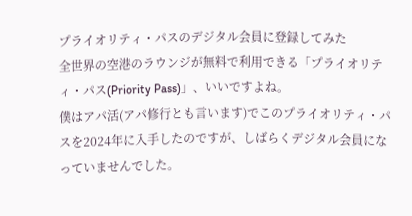プライオリティ・パスのデジタル会員に登録してみた
全世界の空港のラウンジが無料で利用できる「プライオリティ・パス(Priority Pass)」、いいですよね。
僕はアパ活(アパ修行とも言います)でこのプライオリティ・パスを2024年に入手したのですが、しばらくデジタル会員になっていませんでした。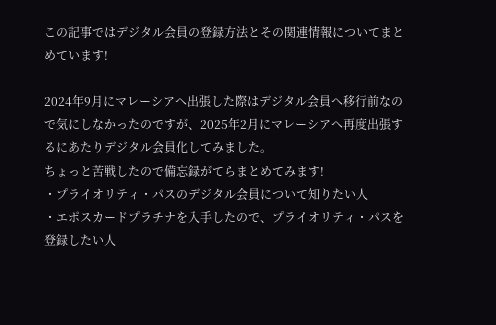この記事ではデジタル会員の登録方法とその関連情報についてまとめています!

2024年9月にマレーシアへ出張した際はデジタル会員へ移行前なので気にしなかったのですが、2025年2月にマレーシアへ再度出張するにあたりデジタル会員化してみました。
ちょっと苦戦したので備忘録がてらまとめてみます!
・プライオリティ・パスのデジタル会員について知りたい人
・エポスカードプラチナを入手したので、プライオリティ・パスを登録したい人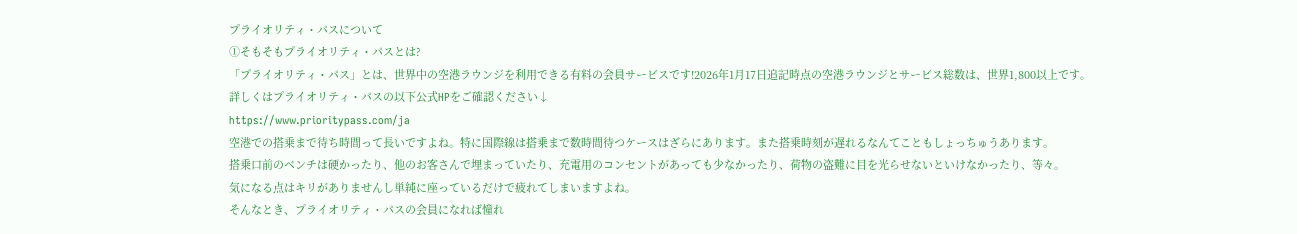プライオリティ・パスについて
①そもそもプライオリティ・パスとは?
「プライオリティ・パス」とは、世界中の空港ラウンジを利用できる有料の会員サービスです!2026年1月17日追記時点の空港ラウンジとサービス総数は、世界1,800以上です。
詳しくはプライオリティ・パスの以下公式HPをご確認ください↓
https://www.prioritypass.com/ja
空港での搭乗まで待ち時間って長いですよね。特に国際線は搭乗まで数時間待つケースはざらにあります。また搭乗時刻が遅れるなんてこともしょっちゅうあります。
搭乗口前のベンチは硬かったり、他のお客さんで埋まっていたり、充電用のコンセントがあっても少なかったり、荷物の盗難に目を光らせないといけなかったり、等々。
気になる点はキリがありませんし単純に座っているだけで疲れてしまいますよね。
そんなとき、プライオリティ・パスの会員になれば憧れ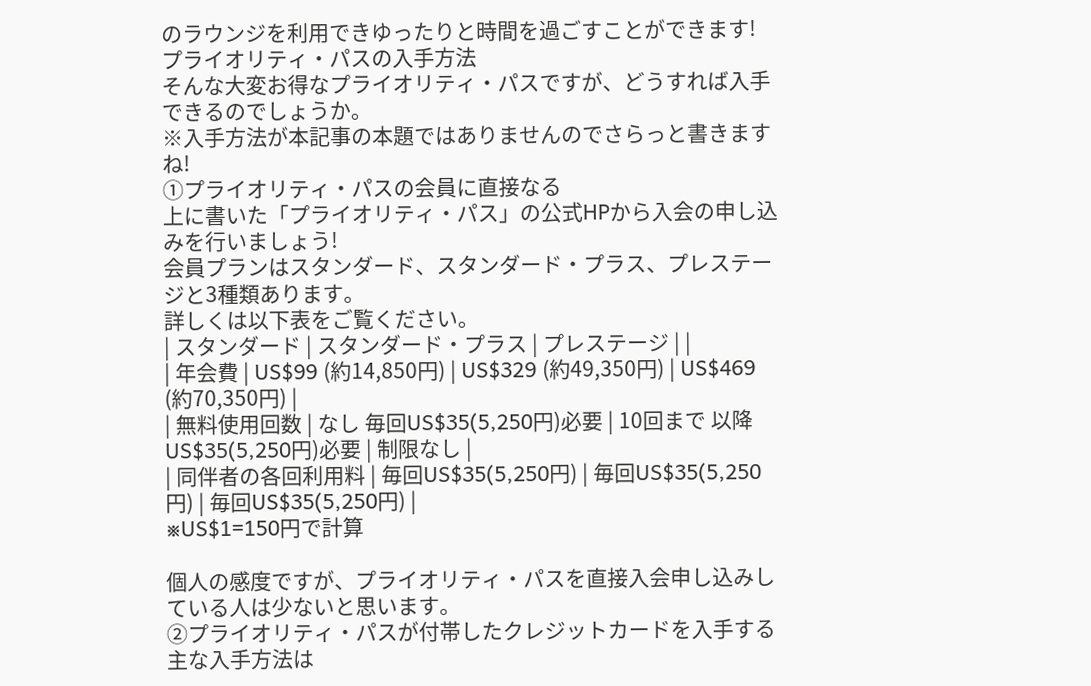のラウンジを利用できゆったりと時間を過ごすことができます!
プライオリティ・パスの入手方法
そんな大変お得なプライオリティ・パスですが、どうすれば入手できるのでしょうか。
※入手方法が本記事の本題ではありませんのでさらっと書きますね!
①プライオリティ・パスの会員に直接なる
上に書いた「プライオリティ・パス」の公式HPから入会の申し込みを行いましょう!
会員プランはスタンダード、スタンダード・プラス、プレステージと3種類あります。
詳しくは以下表をご覧ください。
| スタンダード | スタンダード・プラス | プレステージ | |
| 年会費 | US$99 (約14,850円) | US$329 (約49,350円) | US$469 (約70,350円) |
| 無料使用回数 | なし 毎回US$35(5,250円)必要 | 10回まで 以降US$35(5,250円)必要 | 制限なし |
| 同伴者の各回利用料 | 毎回US$35(5,250円) | 毎回US$35(5,250円) | 毎回US$35(5,250円) |
※US$1=150円で計算

個人の感度ですが、プライオリティ・パスを直接入会申し込みしている人は少ないと思います。
②プライオリティ・パスが付帯したクレジットカードを入手する
主な入手方法は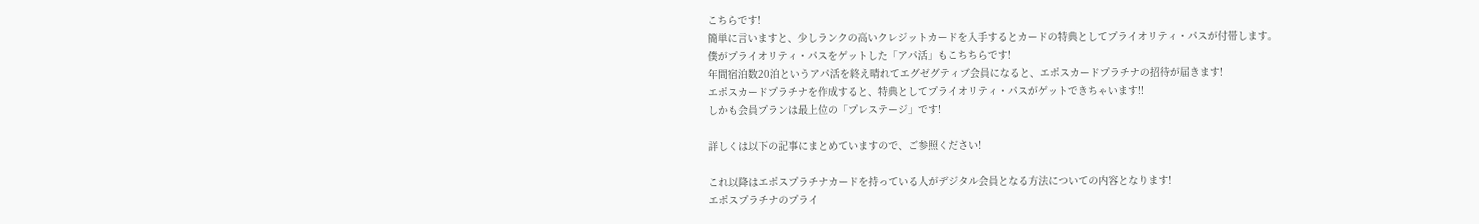こちらです!
簡単に言いますと、少しランクの高いクレジットカードを入手するとカードの特典としてプライオリティ・パスが付帯します。
僕がプライオリティ・パスをゲットした「アパ活」もこちちらです!
年間宿泊数20泊というアパ活を終え晴れてエグゼグティブ会員になると、エポスカードプラチナの招待が届きます!
エポスカードプラチナを作成すると、特典としてプライオリティ・パスがゲットできちゃいます!!
しかも会員プランは最上位の「プレステージ」です!

詳しくは以下の記事にまとめていますので、ご参照ください!

これ以降はエポスプラチナカードを持っている人がデジタル会員となる方法についての内容となります!
エポスプラチナのプライ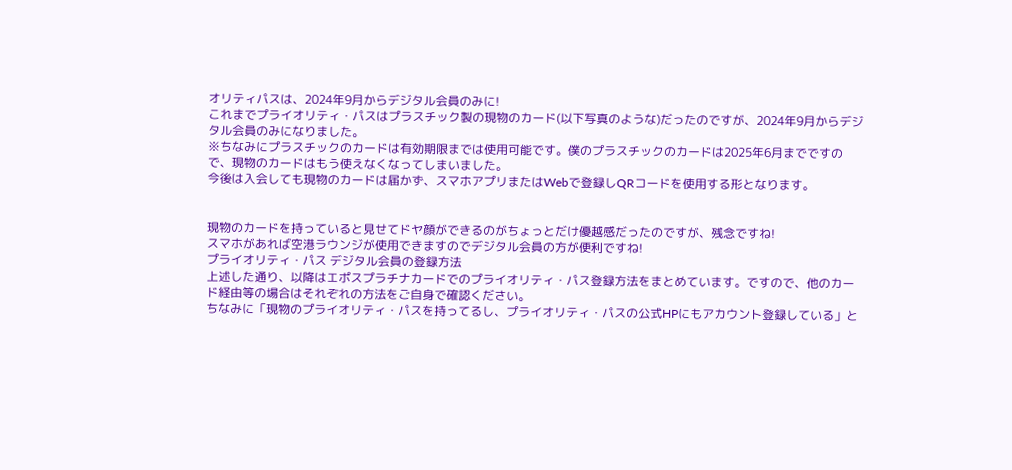オリティパスは、2024年9月からデジタル会員のみに!
これまでプライオリティ・パスはプラスチック製の現物のカード(以下写真のような)だったのですが、2024年9月からデジタル会員のみになりました。
※ちなみにプラスチックのカードは有効期限までは使用可能です。僕のプラスチックのカードは2025年6月までですので、現物のカードはもう使えなくなってしまいました。
今後は入会しても現物のカードは届かず、スマホアプリまたはWebで登録しQRコードを使用する形となります。


現物のカードを持っていると見せてドヤ顔ができるのがちょっとだけ優越感だったのですが、残念ですね!
スマホがあれば空港ラウンジが使用できますのでデジタル会員の方が便利ですね!
プライオリティ・パス デジタル会員の登録方法
上述した通り、以降はエポスプラチナカードでのプライオリティ・パス登録方法をまとめています。ですので、他のカード経由等の場合はそれぞれの方法をご自身で確認ください。
ちなみに「現物のプライオリティ・パスを持ってるし、プライオリティ・パスの公式HPにもアカウント登録している」と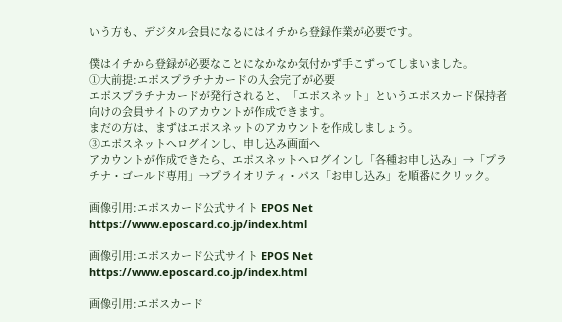いう方も、デジタル会員になるにはイチから登録作業が必要です。

僕はイチから登録が必要なことになかなか気付かず手こずってしまいました。
①大前提:エポスプラチナカードの入会完了が必要
エポスプラチナカードが発行されると、「エポスネット」というエポスカード保持者向けの会員サイトのアカウントが作成できます。
まだの方は、まずはエポスネットのアカウントを作成しましょう。
③エポスネットへログインし、申し込み画面へ
アカウントが作成できたら、エポスネットへログインし「各種お申し込み」→「プラチナ・ゴールド専用」→プライオリティ・パス「お申し込み」を順番にクリック。

画像引用:エポスカード公式サイト EPOS Net https://www.eposcard.co.jp/index.html

画像引用:エポスカード公式サイト EPOS Net https://www.eposcard.co.jp/index.html

画像引用:エポスカード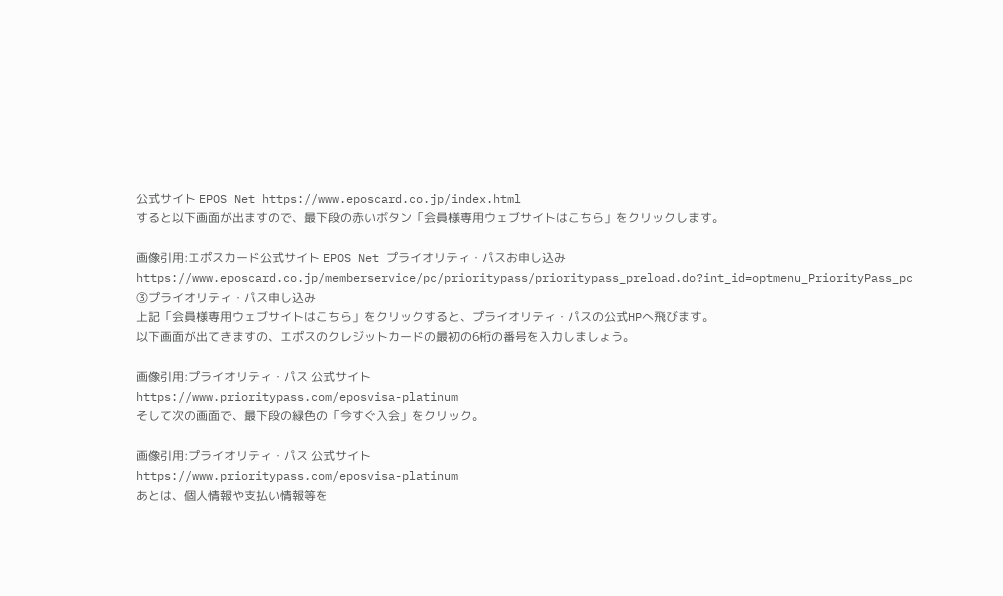公式サイト EPOS Net https://www.eposcard.co.jp/index.html
すると以下画面が出ますので、最下段の赤いボタン「会員様専用ウェブサイトはこちら」をクリックします。

画像引用:エポスカード公式サイト EPOS Net プライオリティ・パスお申し込みhttps://www.eposcard.co.jp/memberservice/pc/prioritypass/prioritypass_preload.do?int_id=optmenu_PriorityPass_pc
③プライオリティ・パス申し込み
上記「会員様専用ウェブサイトはこちら」をクリックすると、プライオリティ・パスの公式HPへ飛びます。
以下画面が出てきますの、エポスのクレジットカードの最初の6桁の番号を入力しましょう。

画像引用:プライオリティ・パス 公式サイト
https://www.prioritypass.com/eposvisa-platinum
そして次の画面で、最下段の緑色の「今すぐ入会」をクリック。

画像引用:プライオリティ・パス 公式サイト
https://www.prioritypass.com/eposvisa-platinum
あとは、個人情報や支払い情報等を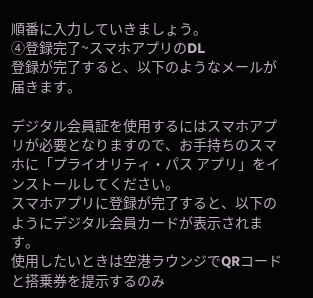順番に入力していきましょう。
④登録完了~スマホアプリのDL
登録が完了すると、以下のようなメールが届きます。

デジタル会員証を使用するにはスマホアプリが必要となりますので、お手持ちのスマホに「プライオリティ・パス アプリ」をインストールしてください。
スマホアプリに登録が完了すると、以下のようにデジタル会員カードが表示されます。
使用したいときは空港ラウンジでQRコードと搭乗券を提示するのみ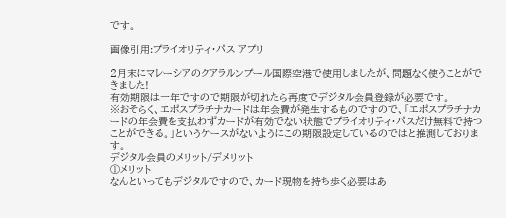です。

画像引用:プライオリティ・パス アプリ

2月末にマレーシアのクアラルンプール国際空港で使用しましたが、問題なく使うことができました!
有効期限は一年ですので期限が切れたら再度でデジタル会員登録が必要です。
※おそらく、エポスプラチナカードは年会費が発生するものですので、「エポスプラチナカードの年会費を支払わずカードが有効でない状態でプライオリティ・パスだけ無料で持つことができる。」というケースがないようにこの期限設定しているのではと推測しております。
デジタル会員のメリット/デメリット
①メリット
なんといってもデジタルですので、カード現物を持ち歩く必要はあ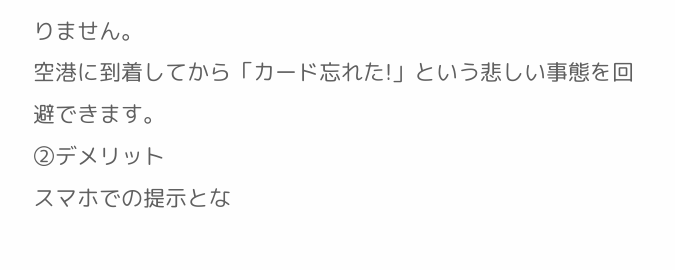りません。
空港に到着してから「カード忘れた!」という悲しい事態を回避できます。
②デメリット
スマホでの提示とな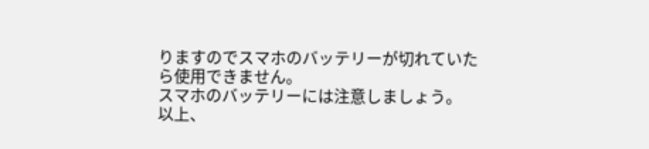りますのでスマホのバッテリーが切れていたら使用できません。
スマホのバッテリーには注意しましょう。
以上、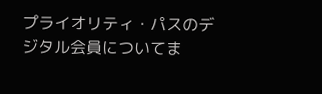プライオリティ・パスのデジタル会員についてま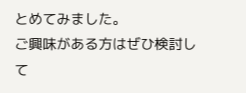とめてみました。
ご興味がある方はぜひ検討して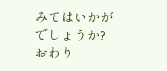みてはいかがでしょうか?
おわり